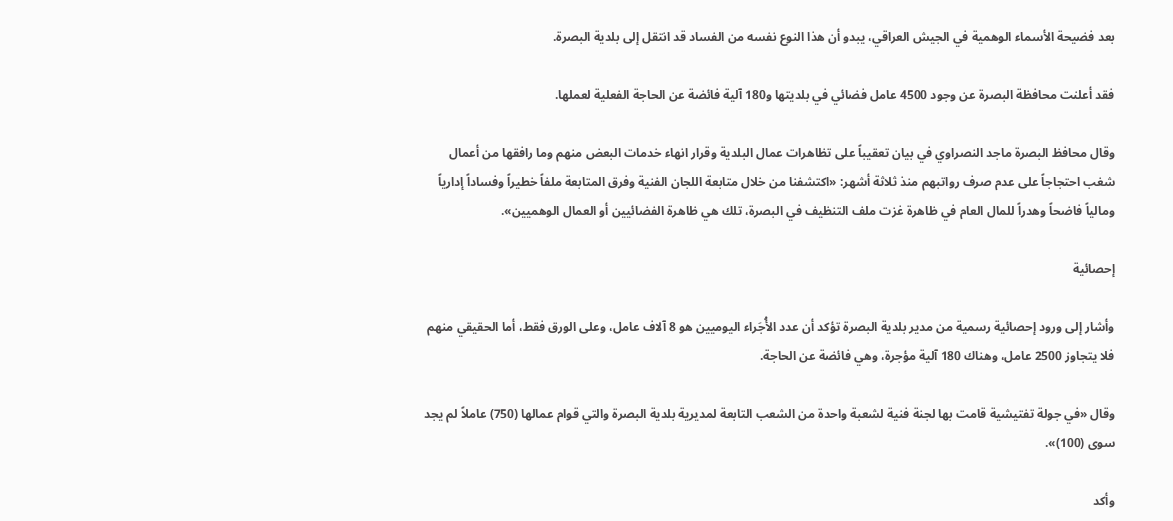بعد فضيحة الأسماء الوهمية في الجيش العراقي، يبدو أن هذا النوع نفسه من الفساد قد انتقل إلى بلدية البصرة.

فقد أعلنت محافظة البصرة عن وجود 4500 عامل فضائي في بلديتها و180 آلية فائضة عن الحاجة الفعلية لعملها.

وقال محافظ البصرة ماجد النصراوي في بيان تعقيباً على تظاهرات عمال البلدية وقرار انهاء خدمات البعض منهم وما رافقها من أعمال شغب احتجاجاً على عدم صرف رواتبهم منذ ثلاثة أشهر: «اكتشفنا من خلال متابعة اللجان الفنية وفرق المتابعة ملفاً خطيراً وفساداً إدارياً ومالياً فاضحاً وهدراً للمال العام في ظاهرة غزت ملف التنظيف في البصرة، تلك هي ظاهرة الفضائيين أو العمال الوهميين».

إحصائية

وأشار إلى ورود إحصائية رسمية من مدير بلدية البصرة تؤكد أن عدد الأُجَراء اليوميين هو 8 آلاف عامل، وعلى الورق فقط، أما الحقيقي منهم فلا يتجاوز 2500 عامل، وهناك 180 آلية مؤجرة، وهي فائضة عن الحاجة.

وقال «في جولة تفتيشية قامت بها لجنة فنية لشعبة واحدة من الشعب التابعة لمديرية بلدية البصرة والتي قوام عمالها (750) عاملاً لم يجد سوى (100)».

وأكد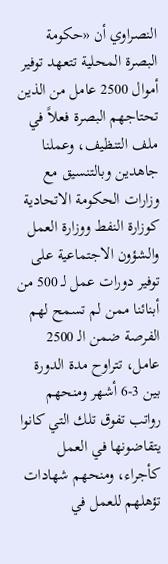النصراوي أن «حكومة البصرة المحلية تتعهد توفير أموال 2500 عامل من الذين تحتاجهم البصرة فعلاً في ملف التنظيف، وعملنا جاهدين وبالتنسيق مع وزارات الحكومة الاتحادية كوزارة النفط ووزارة العمل والشؤون الاجتماعية على توفير دورات عمل لـ 500 من أبنائنا ممن لم تسمح لهم الفرصة ضمن الـ 2500 عامل، تتراوح مدة الدورة بين 3-6 أشهر ومنحهم رواتب تفوق تلك التي كانوا يتقاضونها في العمل كأجراء، ومنحهم شهادات تؤهلهم للعمل في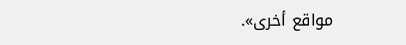مواقع أخرى».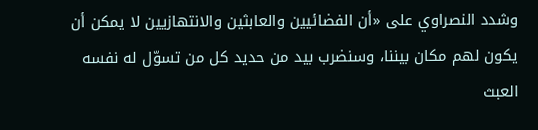وشدد النصراوي على «أن الفضائيين والعابثين والانتهازيين لا يمكن أن يكون لهم مكان بيننا، وسنضرب بيد من حديد كل من تسوّل له نفسه العبث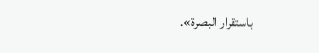باستقرار البصرة».